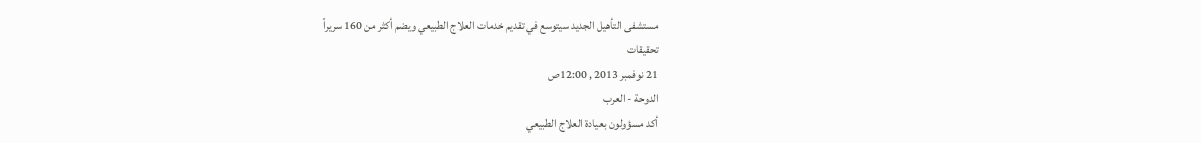مستشفى التأهيل الجديد سيتوسع في تقديم خدمات العلاج الطبيعي ويضم أكثر من 160 سريراً
تحقيقات
21 نوفمبر 2013 , 12:00ص
الدوحة - العرب
أكد مسؤولون بعيادة العلاج الطبيعي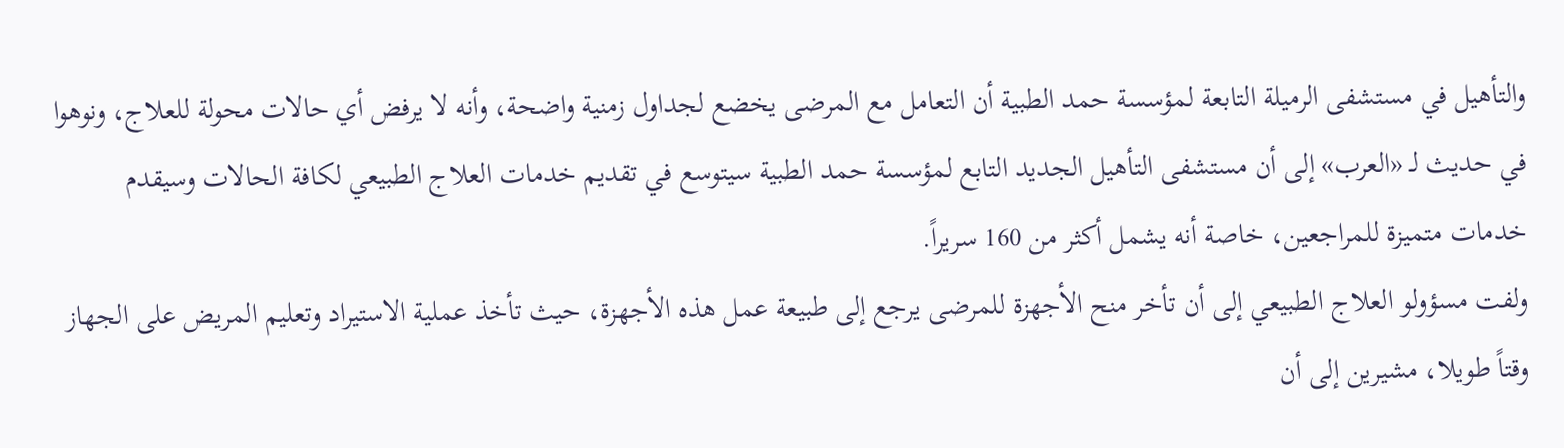والتأهيل في مستشفى الرميلة التابعة لمؤسسة حمد الطبية أن التعامل مع المرضى يخضع لجداول زمنية واضحة، وأنه لا يرفض أي حالات محولة للعلاج، ونوهوا في حديث لـ «العرب» إلى أن مستشفى التأهيل الجديد التابع لمؤسسة حمد الطبية سيتوسع في تقديم خدمات العلاج الطبيعي لكافة الحالات وسيقدم خدمات متميزة للمراجعين، خاصة أنه يشمل أكثر من 160 سريراً.
ولفت مسؤولو العلاج الطبيعي إلى أن تأخر منح الأجهزة للمرضى يرجع إلى طبيعة عمل هذه الأجهزة، حيث تأخذ عملية الاستيراد وتعليم المريض على الجهاز وقتاً طويلا، مشيرين إلى أن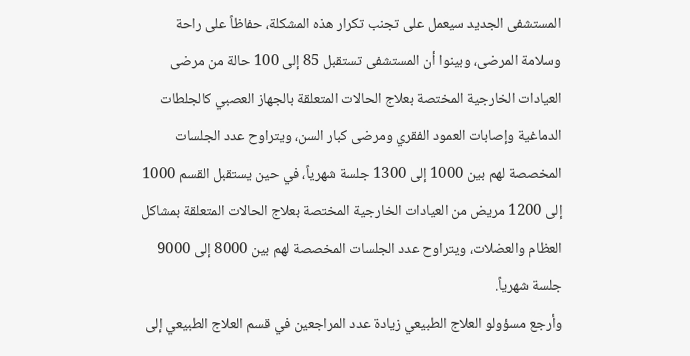المستشفى الجديد سيعمل على تجنب تكرار هذه المشكلة، حفاظاً على راحة وسلامة المرضى، وبينوا أن المستشفى تستقبل 85 إلى 100 حالة من مرضى العيادات الخارجية المختصة بعلاج الحالات المتعلقة بالجهاز العصبي كالجلطات الدماغية وإصابات العمود الفقري ومرضى كبار السن، ويتراوح عدد الجلسات المخصصة لهم بين 1000 إلى 1300 جلسة شهرياً، في حين يستقبل القسم 1000 إلى 1200 مريض من العيادات الخارجية المختصة بعلاج الحالات المتعلقة بمشاكل العظام والعضلات، ويتراوح عدد الجلسات المخصصة لهم بين 8000 إلى 9000 جلسة شهرياً.
وأرجع مسؤولو العلاج الطبيعي زيادة عدد المراجعين في قسم العلاج الطبيعي إلى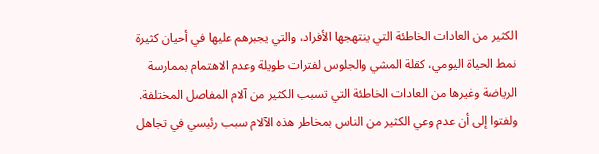الكثير من العادات الخاطئة التي ينتهجها الأفراد، والتي يجبرهم عليها في أحيان كثيرة نمط الحياة اليومي، كقلة المشي والجلوس لفترات طويلة وعدم الاهتمام بممارسة الرياضة وغيرها من العادات الخاطئة التي تسبب الكثير من آلام المفاصل المختلفة.
ولفتوا إلى أن عدم وعي الكثير من الناس بمخاطر هذه الآلام سبب رئيسي في تجاهل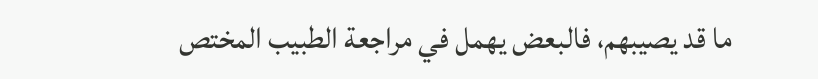ما قد يصيبهم، فالبعض يهمل في مراجعة الطبيب المختص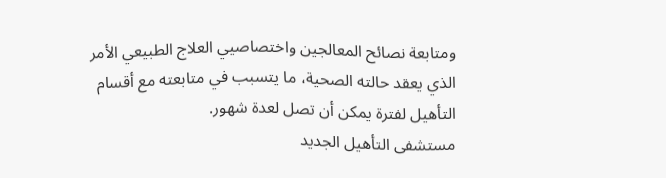ومتابعة نصائح المعالجين واختصاصيي العلاج الطبيعي الأمر الذي يعقد حالته الصحية، ما يتسبب في متابعته مع أقسام التأهيل لفترة يمكن أن تصل لعدة شهور.
مستشفى التأهيل الجديد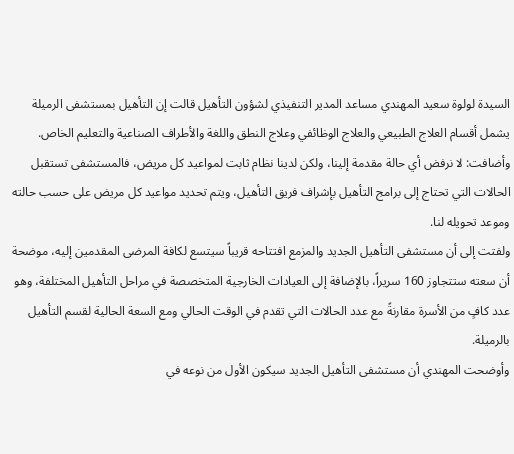السيدة لولوة سعيد المهندي مساعد المدير التنفيذي لشؤون التأهيل قالت إن التأهيل بمستشفى الرميلة يشمل أقسام العلاج الطبيعي والعلاج الوظائفي وعلاج النطق واللغة والأطراف الصناعية والتعليم الخاص.
وأضافت: لا نرفض أي حالة مقدمة إلينا، ولكن لدينا نظام ثابت لمواعيد كل مريض، فالمستشفى تستقبل الحالات التي تحتاج إلى برامج التأهيل بإشراف فريق التأهيل، ويتم تحديد مواعيد كل مريض على حسب حالته وموعد تحويله لنا.
ولفتت إلى أن مستشفى التأهيل الجديد والمزمع افتتاحه قريباً سيتسع لكافة المرضى المقدمين إليه، موضحة أن سعته ستتجاوز 160 سريراً، بالإضافة إلى العيادات الخارجية المتخصصة في مراحل التأهيل المختلفة، وهو عدد كافٍ من الأسرة مقارنةً مع عدد الحالات التي تقدم في الوقت الحالي ومع السعة الحالية لقسم التأهيل بالرميلة.
وأوضحت المهندي أن مستشفى التأهيل الجديد سيكون الأول من نوعه في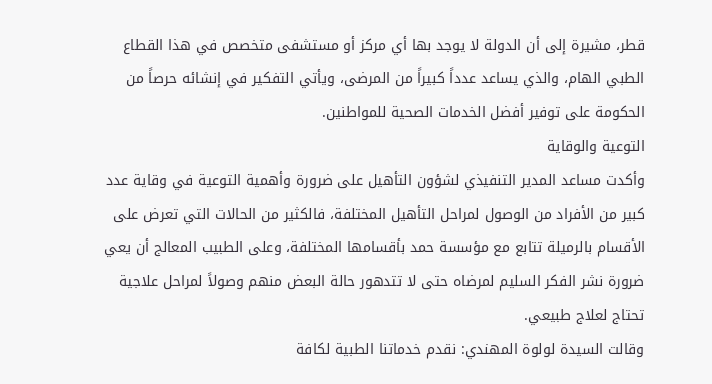قطر، مشيرة إلى أن الدولة لا يوجد بها أي مركز أو مستشفى متخصص في هذا القطاع الطبي الهام، والذي يساعد عدداً كبيراً من المرضى، ويأتي التفكير في إنشائه حرصاً من الحكومة على توفير أفضل الخدمات الصحية للمواطنين.
التوعية والوقاية
وأكدت مساعد المدير التنفيذي لشؤون التأهيل على ضرورة وأهمية التوعية في وقاية عدد كبير من الأفراد من الوصول لمراحل التأهيل المختلفة، فالكثير من الحالات التي تعرض على الأقسام بالرميلة تتابع مع مؤسسة حمد بأقسامها المختلفة، وعلى الطبيب المعالج أن يعي ضرورة نشر الفكر السليم لمرضاه حتى لا تتدهور حالة البعض منهم وصولاً لمراحل علاجية تحتاج لعلاج طبيعي.
وقالت السيدة لولوة المهندي: نقدم خدماتنا الطبية لكافة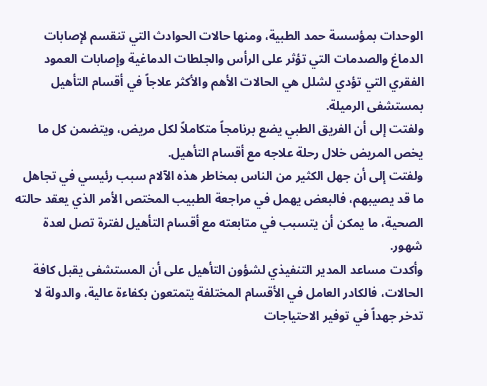الوحدات بمؤسسة حمد الطبية، ومنها حالات الحوادث التي تنقسم لإصابات الدماغ والصدمات التي تؤثر على الرأس والجلطات الدماغية وإصابات العمود الفقري التي تؤدي لشلل هي الحالات الأهم والأكثر علاجاً في أقسام التأهيل بمستشفى الرميلة.
ولفتت إلى أن الفريق الطبي يضع برنامجاً متكاملاً لكل مريض، ويتضمن كل ما يخص المريض خلال رحلة علاجه مع أقسام التأهيل.
ولفتت إلى أن جهل الكثير من الناس بمخاطر هذه الآلام سبب رئيسي في تجاهل ما قد يصيبهم، فالبعض يهمل في مراجعة الطبيب المختص الأمر الذي يعقد حالته الصحية، ما يمكن أن يتسبب في متابعته مع أقسام التأهيل لفترة تصل لعدة شهور.
وأكدت مساعد المدير التنفيذي لشؤون التأهيل على أن المستشفى يقبل كافة الحالات، فالكادر العامل في الأقسام المختلفة يتمتعون بكفاءة عالية، والدولة لا تدخر جهداً في توفير الاحتياجات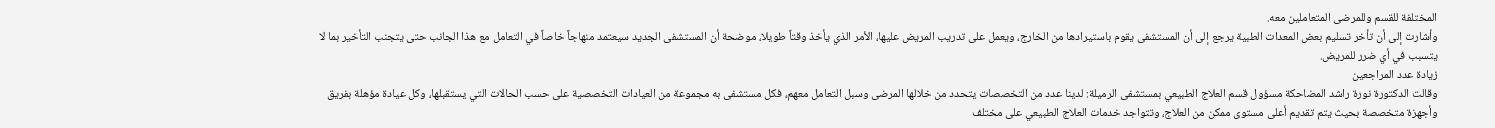المختلفة للقسم وللمرضى المتعاملين معه.
وأشارت إلى أن تأخر تسليم بعض المعدات الطبية يرجع إلى أن المستشفى يقوم باستيرادها من الخارج، ويعمل على تدريب المريض عليها، الأمر الذي يأخذ وقتاً طويلا، موضحة أن المستشفى الجديد سيعتمد منهاجاً خاصاً في التعامل مع هذا الجانب حتى يتجنب التأخير بما لا يتسبب في أي ضرر للمريض.
زيادة عدد المراجعين
وقالت الدكتورة نورة راشد المضاحكة مسؤول قسم العلاج الطبيعي بمستشفى الرميلة: لدينا عدد من التخصصات يتحدد من خلالها المرضى وسبل التعامل معهم، فكل مستشفى به مجموعة من العيادات التخصصية على حسب الحالات التي يستقبلها، وكل عيادة مؤهلة بفريق وأجهزة متخصصة بحيث يتم تقديم أعلى مستوى ممكن من العلاج، وتتواجد خدمات العلاج الطبيعي على مختلف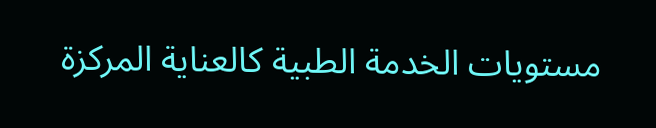مستويات الخدمة الطبية كالعناية المركزة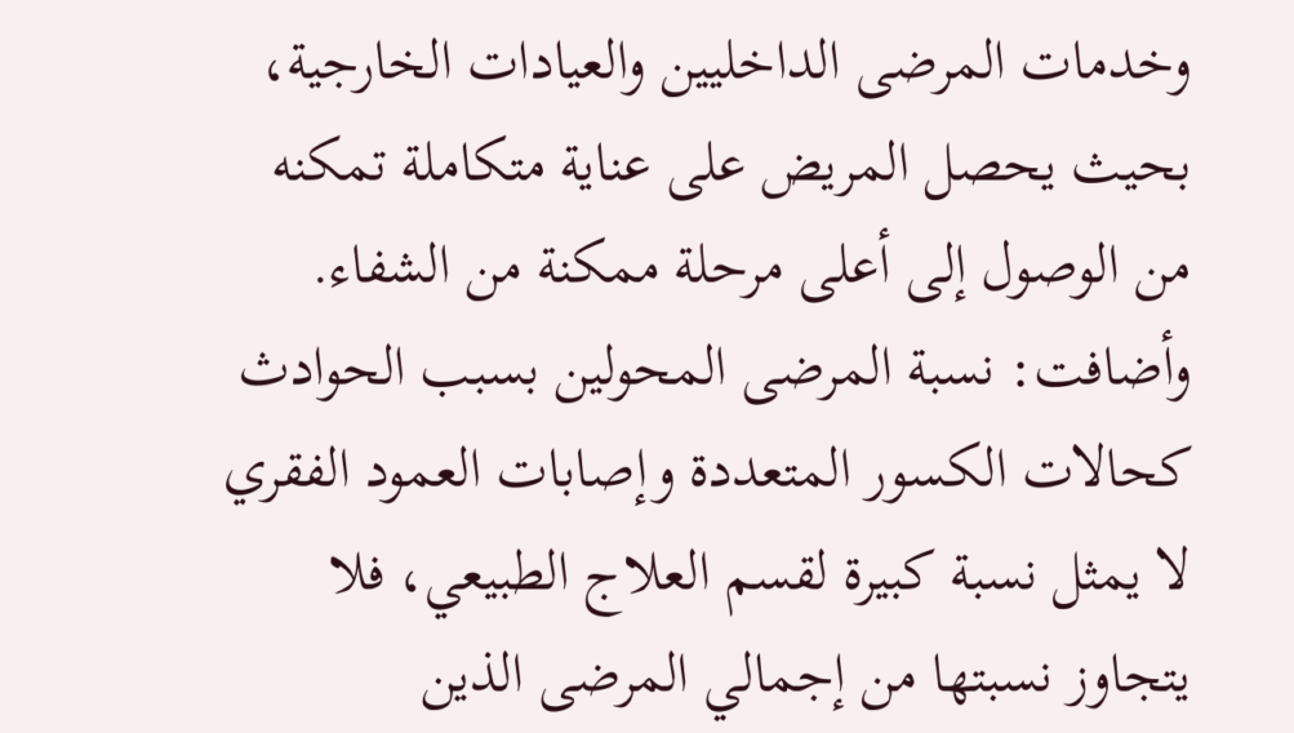وخدمات المرضى الداخليين والعيادات الخارجية، بحيث يحصل المريض على عناية متكاملة تمكنه من الوصول إلى أعلى مرحلة ممكنة من الشفاء.
وأضافت: نسبة المرضى المحولين بسبب الحوادث كحالات الكسور المتعددة وإصابات العمود الفقري لا يمثل نسبة كبيرة لقسم العلاج الطبيعي، فلا يتجاوز نسبتها من إجمالي المرضى الذين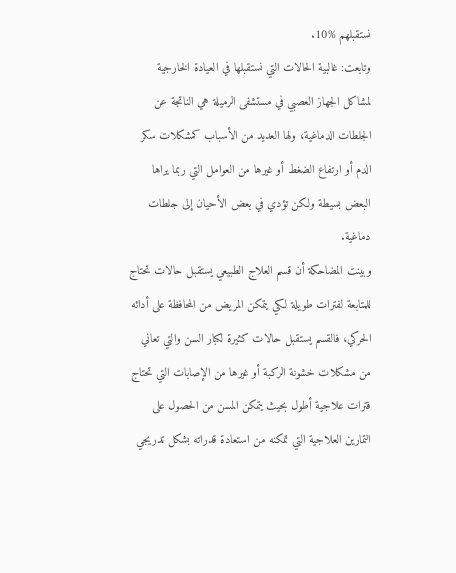نستقبلهم %10.
وتابعت: غالبية الحالات التي نستقبلها في العيادة الخارجية لمشاكل الجهاز العصبي في مستشفى الرميلة هي الناتجة عن الجلطات الدماغية، ولها العديد من الأسباب كمشكلات سكر الدم أو ارتفاع الضغط أو غيرها من العوامل التي ربما يراها البعض بسيطة ولكن تؤدي في بعض الأحيان إلى جلطات دماغية.
وبينت المضاحكة أن قسم العلاج الطبيعي يستقبل حالات تحتاج للمتابعة لفترات طويلة لكي يتمكن المريض من المحافظة على أدائه الحركي، فالقسم يستقبل حالات كثيرة لكبار السن والتي تعاني من مشكلات خشونة الركبة أو غيرها من الإصابات التي تحتاج فترات علاجية أطول بحيث يتمكن المسن من الحصول على التمارين العلاجية التي تمكنه من استعادة قدراته بشكل تدريجي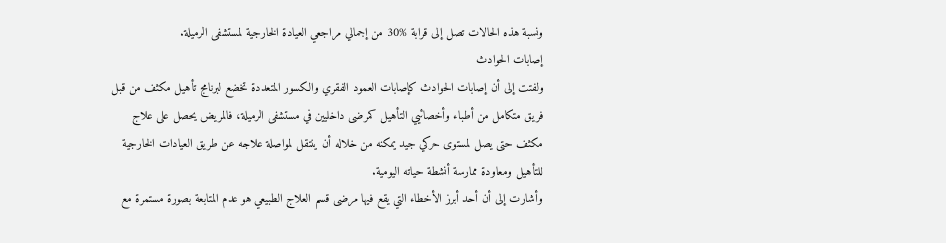ونسبة هذه الحالات تصل إلى قرابة %30 من إجمالي مراجعي العيادة الخارجية لمستشفى الرميلة.
إصابات الحوادث
ولفتت إلى أن إصابات الحوادث كإصابات العمود الفقري والكسور المتعددة تخضع لبرنامج تأهيل مكثف من قبل فريق متكامل من أطباء وأخصائيي التأهيل كمرضى داخليين في مستشفى الرميلة، فالمريض يحصل على علاج مكثف حتى يصل لمستوى حركي جيد يمكنه من خلاله أن ينتقل لمواصلة علاجه عن طريق العيادات الخارجية للتأهيل ومعاودة ممارسة أنشطة حياته اليومية.
وأشارت إلى أن أحد أبرز الأخطاء التي يقع فيها مرضى قسم العلاج الطبيعي هو عدم المتابعة بصورة مستمرة مع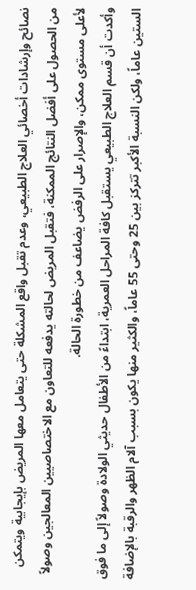نصائح وإرشادات أخصائي العلاج الطبيعي، وعدم تقبل واقع المشكلة حتى يتعامل معها المريض بإيجابية ويتمكن من الحصول على أفضل النتائج الممكنة، فتقبل المريض لحالته يدفعه للتعاون مع الاختصاصيين المعالجين وصولاً لأعلى مستوى ممكن، والإصرار على الرفض يضاعف من خطورة الحالة.
وأكدت أن قسم العلاج الطبيعي يستقبل كافة المراحل العمرية، ابتداءً من الأطفال حديثي الولادة وصولاً إلى ما فوق الستين عاماً، ولكن النسبة الأكبر تتركز بين 25 وحتى 55 عاماً، والكثير منها يكون بسبب آلام الظهر والرقبة بالإضافة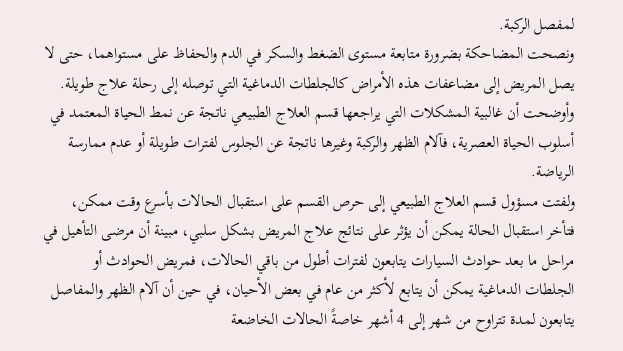لمفصل الركبة.
ونصحت المضاحكة بضرورة متابعة مستوى الضغط والسكر في الدم والحفاظ على مستواهما، حتى لا يصل المريض إلى مضاعفات هذه الأمراض كالجلطات الدماغية التي توصله إلى رحلة علاج طويلة.
وأوضحت أن غالبية المشكلات التي يراجعها قسم العلاج الطبيعي ناتجة عن نمط الحياة المعتمد في أسلوب الحياة العصرية، فآلام الظهر والركبة وغيرها ناتجة عن الجلوس لفترات طويلة أو عدم ممارسة الرياضة.
ولفتت مسؤول قسم العلاج الطبيعي إلى حرص القسم على استقبال الحالات بأسرع وقت ممكن، فتأخر استقبال الحالة يمكن أن يؤثر على نتائج علاج المريض بشكل سلبي، مبينة أن مرضى التأهيل في مراحل ما بعد حوادث السيارات يتابعون لفترات أطول من باقي الحالات، فمريض الحوادث أو الجلطات الدماغية يمكن أن يتابع لأكثر من عام في بعض الأحيان، في حين أن آلام الظهر والمفاصل يتابعون لمدة تتراوح من شهر إلى 4 أشهر خاصةً الحالات الخاضعة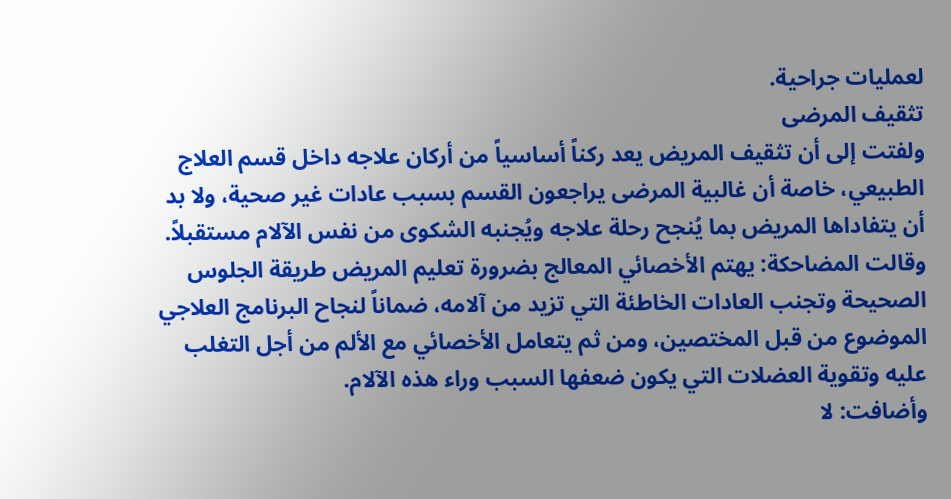لعمليات جراحية.
تثقيف المرضى
ولفتت إلى أن تثقيف المريض يعد ركناً أساسياً من أركان علاجه داخل قسم العلاج الطبيعي، خاصة أن غالبية المرضى يراجعون القسم بسبب عادات غير صحية، ولا بد أن يتفاداها المريض بما يُنجح رحلة علاجه ويُجنبه الشكوى من نفس الآلام مستقبلاً.
وقالت المضاحكة: يهتم الأخصائي المعالج بضرورة تعليم المريض طريقة الجلوس الصحيحة وتجنب العادات الخاطئة التي تزيد من آلامه، ضماناً لنجاح البرنامج العلاجي الموضوع من قبل المختصين، ومن ثم يتعامل الأخصائي مع الألم من أجل التغلب عليه وتقوية العضلات التي يكون ضعفها السبب وراء هذه الآلام.
وأضافت: لا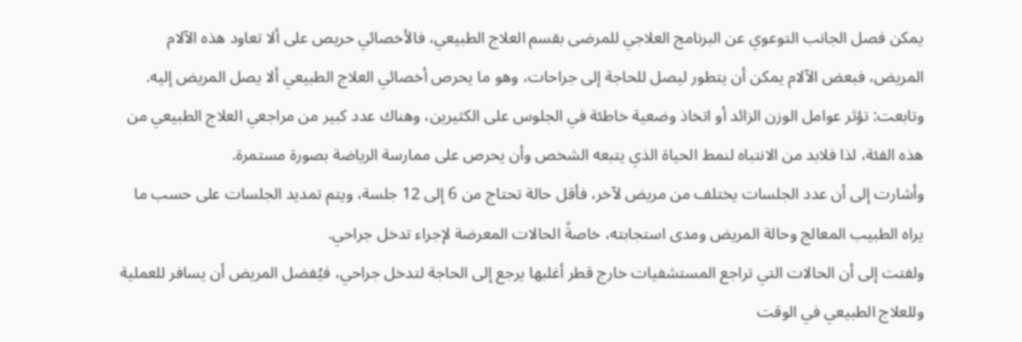يمكن فصل الجانب التوعوي عن البرنامج العلاجي للمرضى بقسم العلاج الطبيعي، فالأخصائي حريص على ألا تعاود هذه الآلام المريض، فبعض الآلام يمكن أن يتطور ليصل للحاجة إلى جراحات، وهو ما يحرص أخصائي العلاج الطبيعي ألا يصل المريض إليه.
وتابعت: تؤثر عوامل الوزن الزائد أو اتخاذ وضعية خاطئة في الجلوس على الكثيرين، وهناك عدد كبير من مراجعي العلاج الطبيعي من هذه الفئة، لذا فلابد من الانتباه لنمط الحياة الذي يتبعه الشخص وأن يحرص على ممارسة الرياضة بصورة مستمرة.
وأشارت إلى أن عدد الجلسات يختلف من مريض لآخر، فأقل حالة تحتاج من 6 إلى 12 جلسة، ويتم تمديد الجلسات على حسب ما يراه الطبيب المعالج وحالة المريض ومدى استجابته، خاصةً الحالات المعرضة لإجراء تدخل جراحي.
ولفتت إلى أن الحالات التي تراجع المستشفيات خارج قطر أغلبها يرجع إلى الحاجة لتدخل جراحي، فيُفضل المريض أن يسافر للعملية وللعلاج الطبيعي في الوقت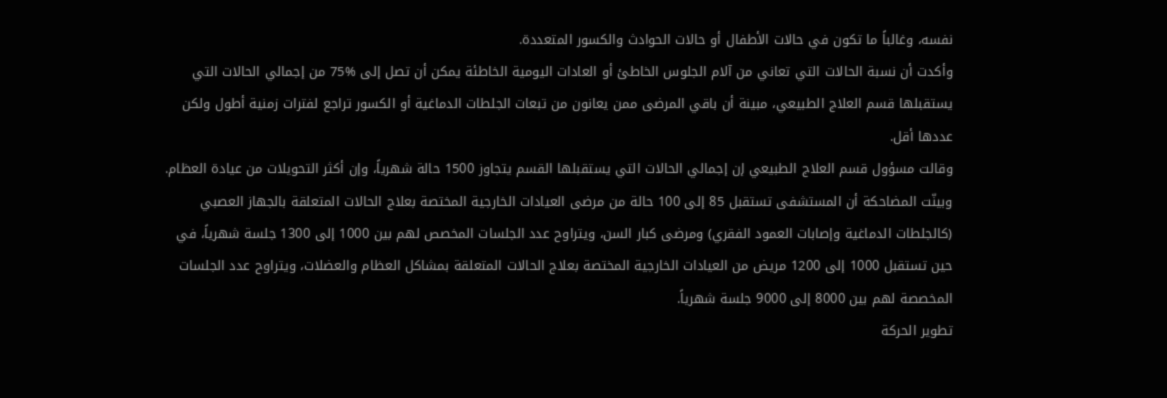نفسه، وغالباً ما تكون في حالات الأطفال أو حالات الحوادث والكسور المتعددة.
وأكدت أن نسبة الحالات التي تعاني من آلام الجلوس الخاطئ أو العادات اليومية الخاطئة يمكن أن تصل إلى %75 من إجمالي الحالات التي يستقبلها قسم العلاج الطبيعي، مبينة أن باقي المرضى ممن يعانون من تبعات الجلطات الدماغية أو الكسور تراجع لفترات زمنية أطول ولكن عددها أقل.
وقالت مسؤول قسم العلاج الطبيعي إن إجمالي الحالات التي يستقبلها القسم يتجاوز 1500 حالة شهرياً، وإن أكثر التحويلات من عيادة العظام.
وبينّت المضاحكة أن المستشفى تستقبل 85 إلى 100 حالة من مرضى العيادات الخارجية المختصة بعلاج الحالات المتعلقة بالجهاز العصبي (كالجلطات الدماغية وإصابات العمود الفقري) ومرضى كبار السن، ويتراوح عدد الجلسات المخصص لهم بين 1000 إلى 1300 جلسة شهرياً، في حين تستقبل 1000 إلى 1200 مريض من العيادات الخارجية المختصة بعلاج الحالات المتعلقة بمشاكل العظام والعضلات، ويتراوح عدد الجلسات المخصصة لهم بين 8000 إلى 9000 جلسة شهرياً.
تطوير الحركة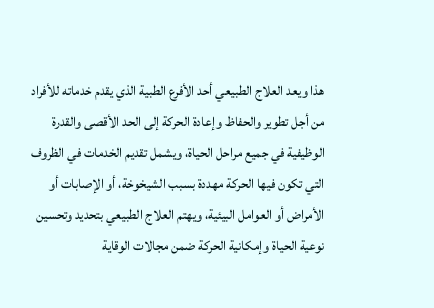هذا ويعد العلاج الطبيعي أحد الأفرع الطبية الذي يقدم خدماته للأفراد من أجل تطوير والحفاظ وإعادة الحركة إلى الحد الأقصى والقدرة الوظيفية في جميع مراحل الحياة، ويشمل تقديم الخدمات في الظروف التي تكون فيها الحركة مهددة بسبب الشيخوخة، أو الإصابات أو الأمراض أو العوامل البيئية، ويهتم العلاج الطبيعي بتحديد وتحسين نوعية الحياة وإمكانية الحركة ضمن مجالات الوقاية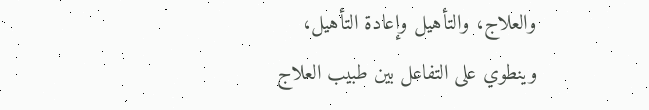والعلاج، والتأهيل وإعادة التأهيل، وينطوي على التفاعل بين طبيب العلاج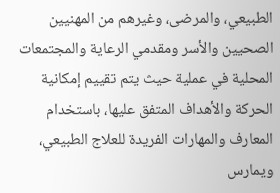الطبيعي، والمرضى، وغيرهم من المهنيين الصحيين والأسر ومقدمي الرعاية والمجتمعات المحلية في عملية حيث يتم تقييم إمكانية الحركة والأهداف المتفق عليها، باستخدام المعارف والمهارات الفريدة للعلاج الطبيعي، ويمارس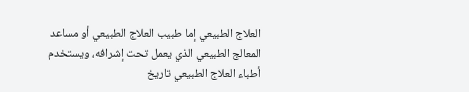العلاج الطبيعي إما طبيب العلاج الطبيعي أو مساعد المعالج الطبيعي الذي يعمل تحت إشرافه، ويستخدم أطباء العلاج الطبيعي تاريخ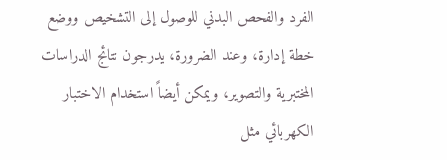الفرد والفحص البدني للوصول إلى التشخيص ووضع خطة إدارة، وعند الضرورة، يدرجون نتائج الدراسات المختبرية والتصوير، ويمكن أيضاً استخدام الاختبار الكهربائي مثل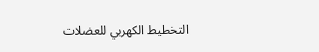التخطيط الكهربي للعضلات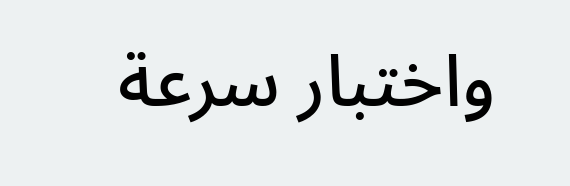واختبار سرعة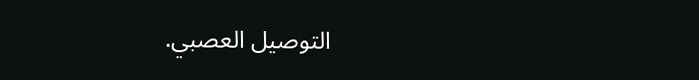التوصيل العصبي.